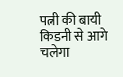पत्नी की बायी किडनी से आगे चलेगा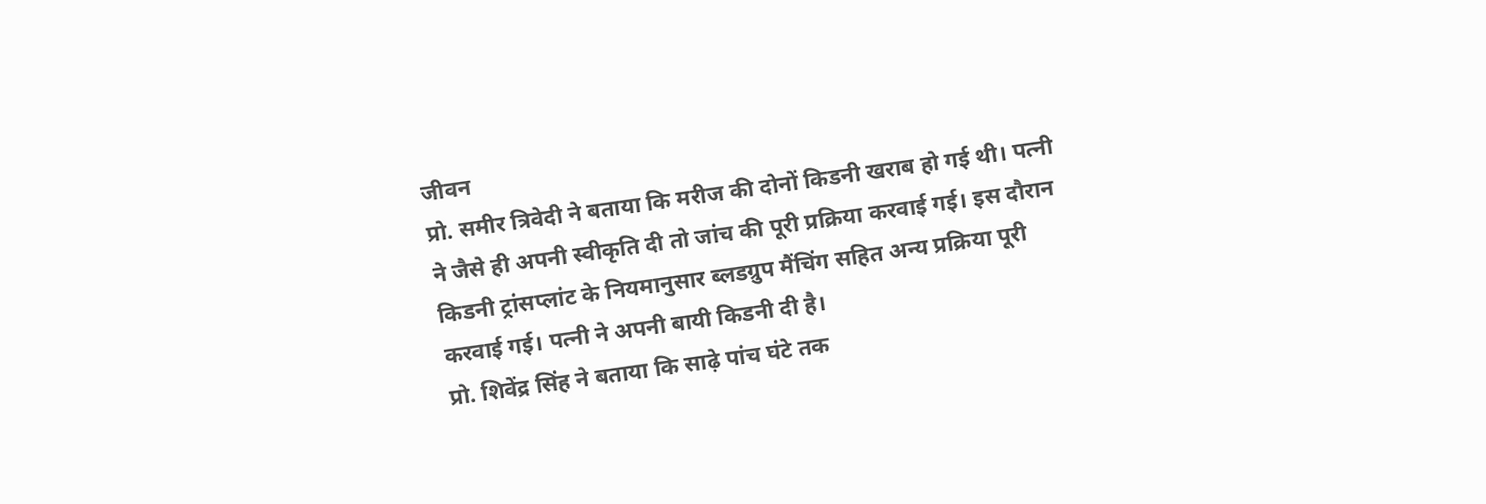जीवन
प्रो. समीर त्रिवेदी ने बताया कि मरीज की दोनों किडनी खराब हो गई थी। पत्नी ने जैसे ही अपनी स्वीकृति दी तो जांच की पूरी प्रक्रिया करवाई गई। इस दौरान किडनी ट्रांसप्लांट के नियमानुसार ब्लडग्रुप मैंचिंग सहित अन्य प्रक्रिया पूरी करवाई गई। पत्नी ने अपनी बायी किडनी दी है।
प्रो. शिवेंद्र सिंह ने बताया कि साढ़े पांच घंटे तक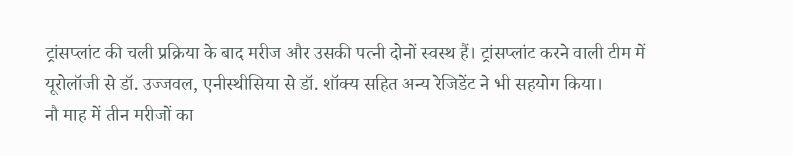ट्रांसप्लांट की चली प्रक्रिया के बाद मरीज और उसकी पत्नी दोनों स्वस्थ हैं। ट्रांसप्लांट करने वाली टीम में यूरोलॉजी से डॉ. उज्जवल, एनीस्थीसिया से डॉ. शॉक्य सहित अन्य रेजिडेंट ने भी सहयोग किया।
नौ माह में तीन मरीजों का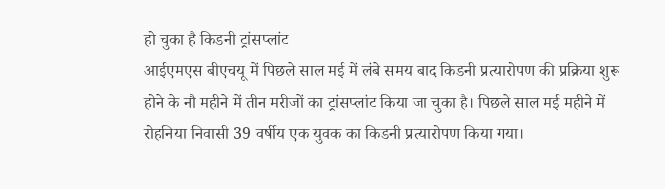हो चुका है किडनी ट्रांसप्लांट
आईएमएस बीएचयू में पिछले साल मई में लंबे समय बाद किडनी प्रत्यारोपण की प्रक्रिया शुरू होने के नौ महीने में तीन मरीजों का ट्रांसप्लांट किया जा चुका है। पिछले साल मई महीने में रोहनिया निवासी 39 वर्षीय एक युवक का किडनी प्रत्यारोपण किया गया।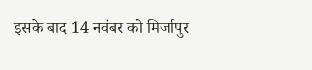इसके बाद 14 नवंबर को मिर्जापुर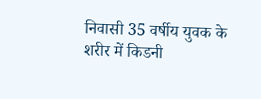निवासी 35 वर्षीय युवक के शरीर में किडनी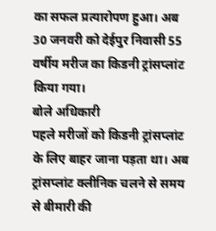का सफल प्रत्यारोपण हुआ। अब 30 जनवरी को देईपुर निवासी 55 वर्षीय मरीज का किडनी ट्रांसप्लांट किया गया।
बोले अधिकारी
पहले मरीजों को किडनी ट्रांसप्लांट के लिए बाहर जाना पड़ता था। अब ट्रांसप्लांट क्लीनिक चलने से समय से बीमारी की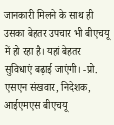जानकारी मिलने के साथ ही उसका बेहतर उपचार भी बीएचयू में हो रहा है। यहां बेहतर सुविधाएं बढ़ाई जाएंगी। -प्रो. एसएन संखवार, निदेशक, आईएमएस बीएचयू